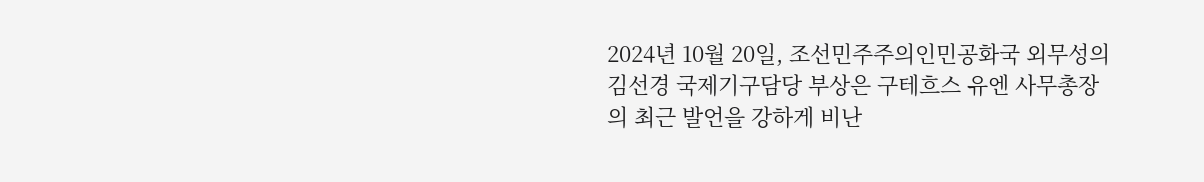2024년 10월 20일, 조선민주주의인민공화국 외무성의 김선경 국제기구담당 부상은 구테흐스 유엔 사무총장의 최근 발언을 강하게 비난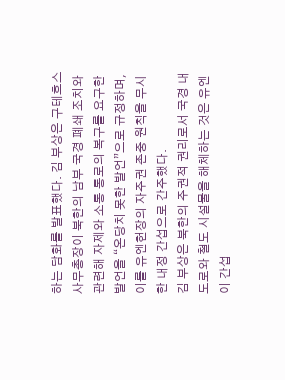하는 담화를 발표했다. 김 부상은 구테흐스 사무총장이 북한의 남부 국경 폐쇄 조치와 관련해 자제와 소통 통로의 복구를 요구한 발언을 “온당치 못한 발언”으로 규정하며, 이를 유엔헌장의 자주권 존중 원칙을 무시한 내정 간섭으로 간주했다.
김 부상은 북한의 주권적 권리로서 국경 내 도로와 철도 시설물을 해체하는 것은 유엔이 간섭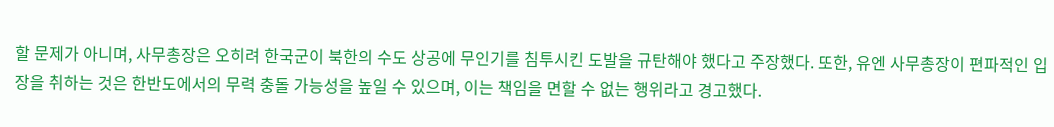할 문제가 아니며, 사무총장은 오히려 한국군이 북한의 수도 상공에 무인기를 침투시킨 도발을 규탄해야 했다고 주장했다. 또한, 유엔 사무총장이 편파적인 입장을 취하는 것은 한반도에서의 무력 충돌 가능성을 높일 수 있으며, 이는 책임을 면할 수 없는 행위라고 경고했다.